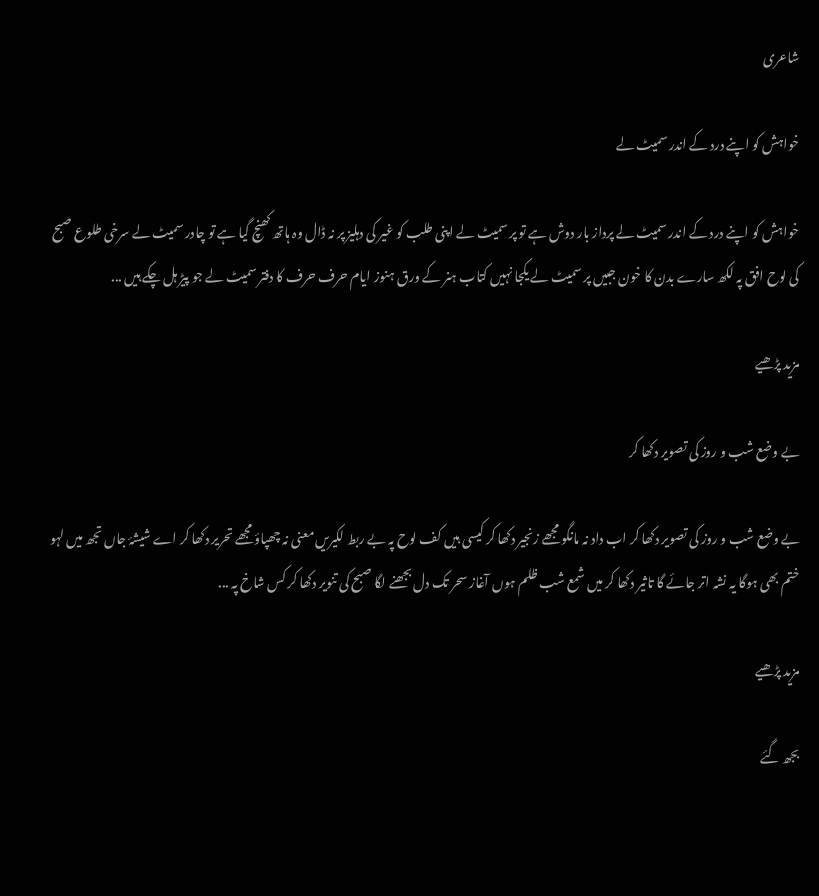شاعری

خواہش کو اپنے درد کے اندر سمیٹ لے

خواہش کو اپنے درد کے اندر سمیٹ لے پرداز بار دوش ہے تو پر سمیٹ لے اپنی طلب کو غیر کی دہلیز پر نہ ڈال وہ ہاتھ کھنچ گیا ہے تو چادر سمیٹ لے سرخی طلوع صبح کی لوح افق پہ لکھ سارے بدن کا خون جبیں پر سمیٹ لے یکجا نہیں کتاب ہنر کے ورق ہنوز ایام حرف حرف کا دفتر سمیٹ لے جو پیڑ ہل چکے ہیں ...

مزید پڑھیے

بے وضع شب و روز کی تصویر دکھا کر

بے وضع شب و روز کی تصویر دکھا کر اب داد نہ مانگو مجھے زنجیر دکھا کر کیسی ہیں کف لوح پہ بے ربط لکیریں معنی نہ چھپاؤ مجھے تحریر دکھا کر اے شیشۂ جاں تجھ میں لہو ختم بھی ہوگا یہ نشہ اتر جائے گا تاثیر دکھا کر میں شمع شب ظلم ہوں آغاز سحر تک دل بجھنے لگا صبح کی تنویر دکھا کر کس شاخ پہ ...

مزید پڑھیے

بجھ گئے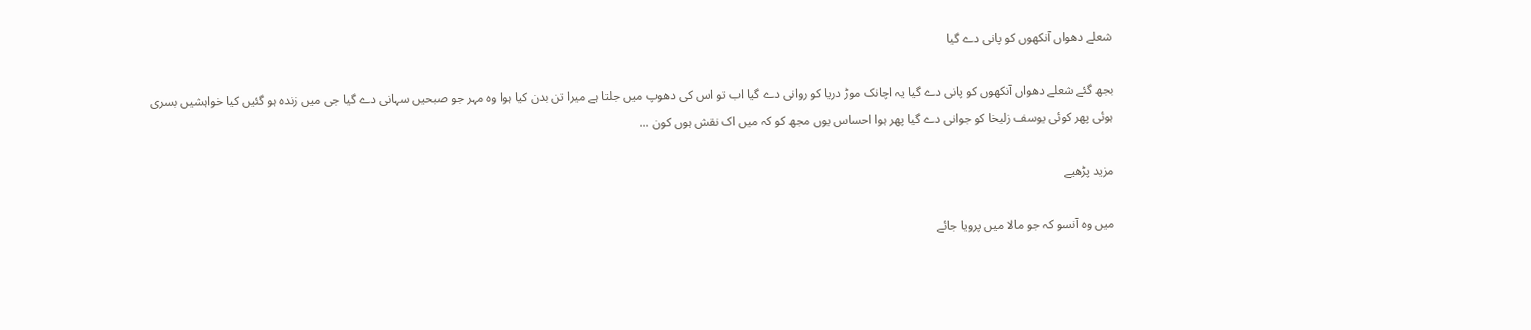شعلے دھواں آنکھوں کو پانی دے گیا

بجھ گئے شعلے دھواں آنکھوں کو پانی دے گیا یہ اچانک موڑ دریا کو روانی دے گیا اب تو اس کی دھوپ میں جلتا ہے میرا تن بدن کیا ہوا وہ مہر جو صبحیں سہانی دے گیا جی میں زندہ ہو گئیں کیا خواہشیں بسری ہوئی پھر کوئی یوسف زلیخا کو جوانی دے گیا پھر ہوا احساس یوں مجھ کو کہ میں اک نقش ہوں کون ...

مزید پڑھیے

میں وہ آنسو کہ جو مالا میں پرویا جائے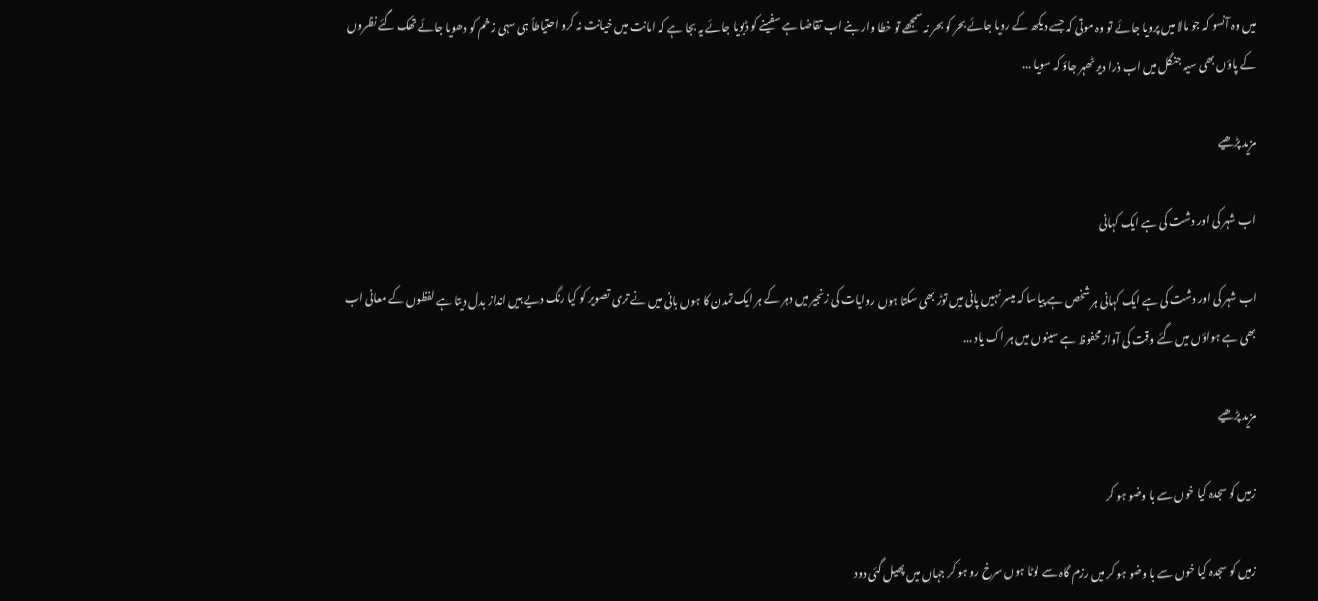میں وہ آنسو کہ جو مالا میں پرویا جائے تو وہ موتی کہ جسے دیکھ کے رویا جائے بحر کو بحر نہ سمجھے تو خطا‌ وار بنے اب تقاضا ہے سفینے کو ڈبویا جائے یہ بجا ہے کہ امانت میں خیانت نہ کرو احتیاطاً ہی سہی زخم کو دھویا جائے تھک گئے نظروں کے پاؤں بھی سیہ جنگل میں اب ذرا دیر ٹھہر جاؤ کہ سویا ...

مزید پڑھیے

اب شہر کی اور دشت کی ہے ایک کہانی

اب شہر کی اور دشت کی ہے ایک کہانی ہر شخص ہے پیاسا کہ میسر نہیں پانی میں توڑ بھی سکتا ہوں روایات کی زنجیر میں دہر کے ہر ایک تمدن کا ہوں بانی میں نے تری تصویر کو کیا رنگ دیے ہیں انداز بدل دیتا ہے لفظوں کے معانی اب بھی ہے ہواؤں میں گئے وقت کی آواز محفوظ ہے سینوں میں ہر اک یاد ...

مزید پڑھیے

زمیں کو سجدہ کیا خوں سے با وضو ہو کر

زمیں کو سجدہ کیا خوں سے با وضو ہو کر میں رزم گاہ سے لوٹا ہوں سرخ رو ہو کر جہاں میں پھیل گئی دود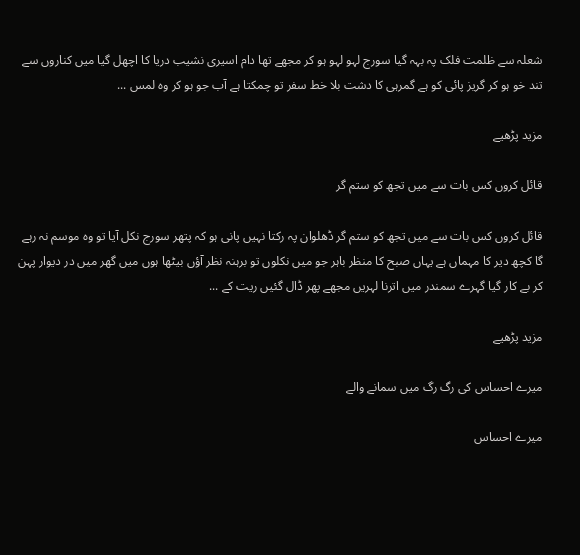شعلہ سے ظلمت فلک پہ بہہ گیا سورج لہو لہو ہو کر مجھے تھا دام اسیری نشیب دریا کا اچھل گیا میں کناروں سے تند خو ہو کر گریز پائی کو ہے گمرہی کا دشت بلا خط سفر تو چمکتا ہے آب جو ہو کر وہ لمس ...

مزید پڑھیے

قائل کروں کس بات سے میں تجھ کو ستم گر

قائل کروں کس بات سے میں تجھ کو ستم گر ڈھلوان پہ رکتا نہیں پانی ہو کہ پتھر سورج نکل آیا تو وہ موسم نہ رہے گا کچھ دیر کا مہماں ہے یہاں صبح کا منظر باہر جو میں نکلوں تو برہنہ نظر آؤں بیٹھا ہوں میں گھر میں در دیوار پہن کر بے کار گیا گہرے سمندر میں اترنا لہریں مجھے پھر ڈال گئیں ریت کے ...

مزید پڑھیے

میرے احساس کی رگ رگ میں سمانے والے

میرے احساس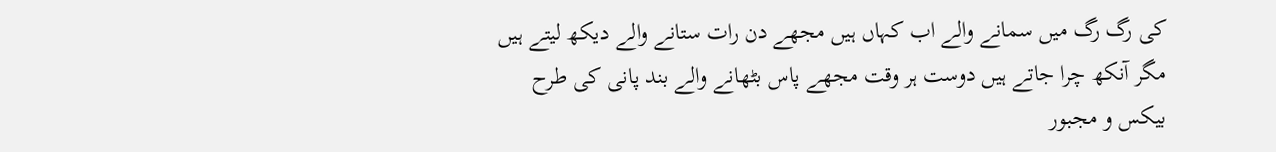کی رگ رگ میں سمانے والے اب کہاں ہیں مجھے دن رات ستانے والے دیکھ لیتے ہیں مگر آنکھ چرا جاتے ہیں دوست ہر وقت مجھے پاس بٹھانے والے بند پانی کی طرح بیکس و مجبور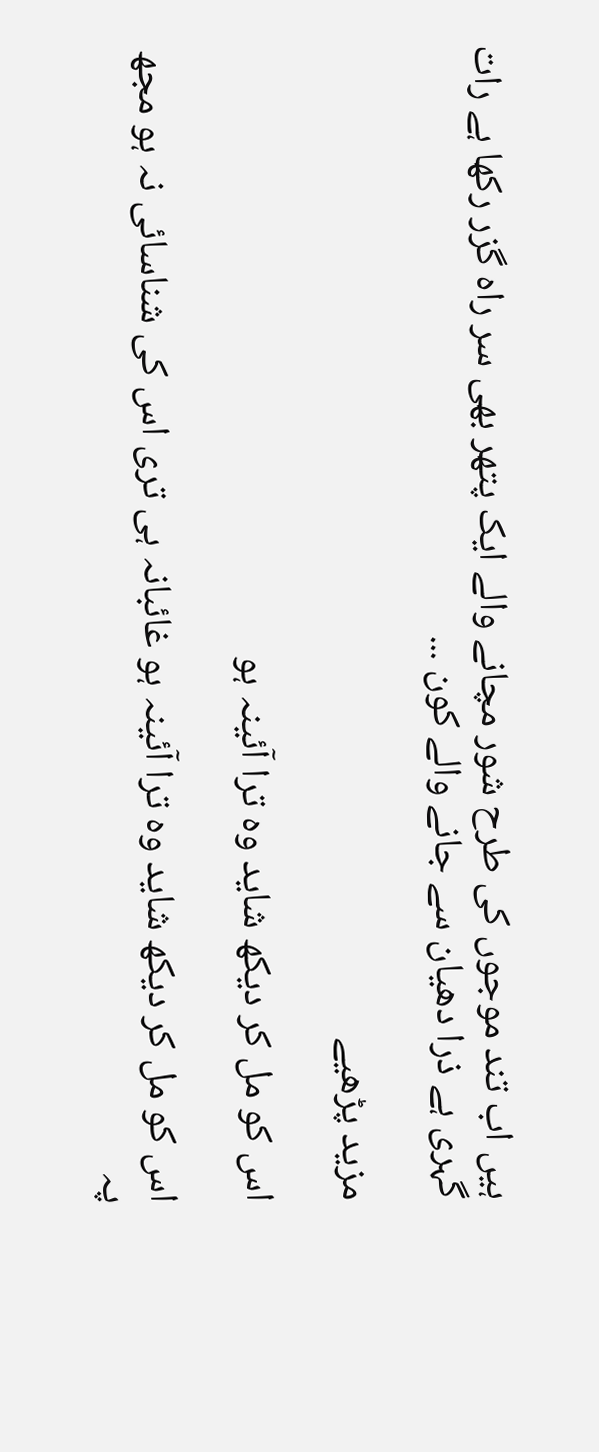ہیں اب تند موجوں کی طرح شور مچانے والے ایک پتھر بھی سر راہ گزر رکھا ہے رات گہری ہے ذرا دھیان سے جانے والے کون ...

مزید پڑھیے

اس کو مل کر دیکھ شاید وہ ترا آئینہ ہو

اس کو مل کر دیکھ شاید وہ ترا آئینہ ہو غائبانہ ہی تری اس کی شناسائی نہ ہو مجھ پہ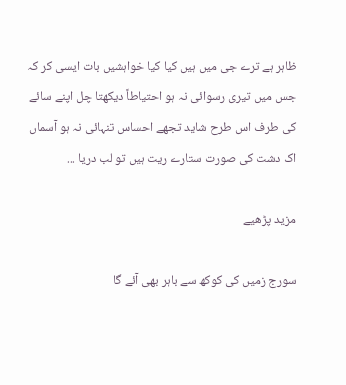ظاہر ہے ترے جی میں ہیں کیا کیا خواہشیں بات ایسی کر کہ جس میں تیری رسوائی نہ ہو احتیاطاً دیکھتا چل اپنے سائے کی طرف اس طرح شاید تجھے احساس تنہائی نہ ہو آسماں اک دشت کی صورت ستارے ریت ہیں تو لب دریا ...

مزید پڑھیے

سورج زمیں کی کوکھ سے باہر بھی آئے گا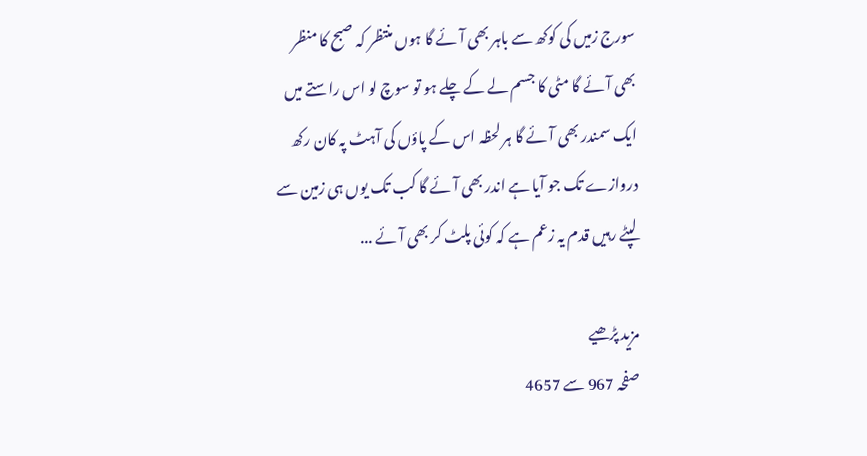سورج زمیں کی کوکھ سے باہر بھی آئے گا ہوں منتظر کہ صبح کا منظر بھی آئے گا مٹی کا جسم لے کے چلے ہو تو سوچ لو اس راستے میں ایک سمندر بھی آئے گا ہر لحظہ اس کے پاؤں کی آہٹ پہ کان رکھ دروازے تک جو آیا ہے اندر بھی آئے گا کب تک یوں ہی زمین سے لپٹے رہیں قدم یہ زعم ہے کہ کوئی پلٹ کر بھی آئے ...

مزید پڑھیے
صفحہ 967 سے 4657